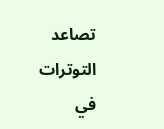تصاعد التوترات في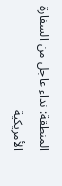المنطقة: نداء عاجل من السفارة الأمريكية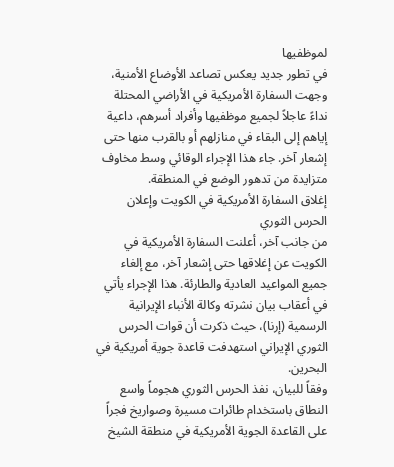لموظفيها
في تطور جديد يعكس تصاعد الأوضاع الأمنية، وجهت السفارة الأمريكية في الأراضي المحتلة نداءً عاجلاً لجميع موظفيها وأفراد أسرهم، داعية إياهم إلى البقاء في منازلهم أو بالقرب منها حتى إشعار آخر. جاء هذا الإجراء الوقائي وسط مخاوف متزايدة من تدهور الوضع في المنطقة.
إغلاق السفارة الأمريكية في الكويت وإعلان الحرس الثوري
من جانب آخر، أعلنت السفارة الأمريكية في الكويت عن إغلاقها حتى إشعار آخر، مع إلغاء جميع المواعيد العادية والطارئة. هذا الإجراء يأتي في أعقاب بيان نشرته وكالة الأنباء الإيرانية الرسمية (إرنا)، حيث ذكرت أن قوات الحرس الثوري الإيراني استهدفت قاعدة جوية أمريكية في البحرين.
وفقاً للبيان، نفذ الحرس الثوري هجوماً واسع النطاق باستخدام طائرات مسيرة وصواريخ فجراً على القاعدة الجوية الأمريكية في منطقة الشيخ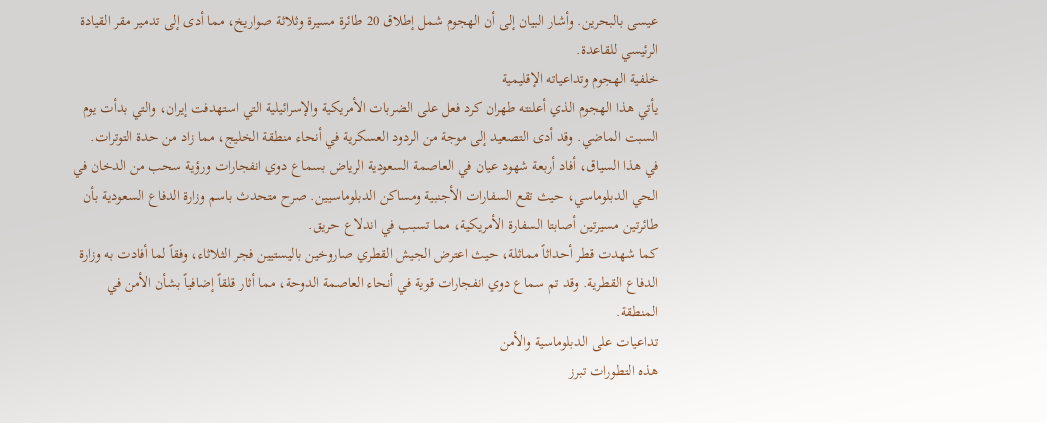عيسى بالبحرين. وأشار البيان إلى أن الهجوم شمل إطلاق 20 طائرة مسيرة وثلاثة صواريخ، مما أدى إلى تدمير مقر القيادة الرئيسي للقاعدة.
خلفية الهجوم وتداعياته الإقليمية
يأتي هذا الهجوم الذي أعلنته طهران كرد فعل على الضربات الأمريكية والإسرائيلية التي استهدفت إيران، والتي بدأت يوم السبت الماضي. وقد أدى التصعيد إلى موجة من الردود العسكرية في أنحاء منطقة الخليج، مما زاد من حدة التوترات.
في هذا السياق، أفاد أربعة شهود عيان في العاصمة السعودية الرياض بسماع دوي انفجارات ورؤية سحب من الدخان في الحي الدبلوماسي، حيث تقع السفارات الأجنبية ومساكن الدبلوماسيين. صرح متحدث باسم وزارة الدفاع السعودية بأن طائرتين مسيرتين أصابتا السفارة الأمريكية، مما تسبب في اندلاع حريق.
كما شهدت قطر أحداثاً مماثلة، حيث اعترض الجيش القطري صاروخين باليستيين فجر الثلاثاء، وفقاً لما أفادت به وزارة الدفاع القطرية. وقد تم سماع دوي انفجارات قوية في أنحاء العاصمة الدوحة، مما أثار قلقاً إضافياً بشأن الأمن في المنطقة.
تداعيات على الدبلوماسية والأمن
هذه التطورات تبرز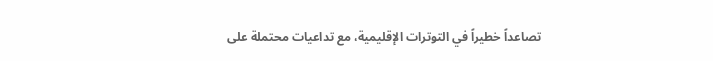تصاعداً خطيراً في التوترات الإقليمية، مع تداعيات محتملة على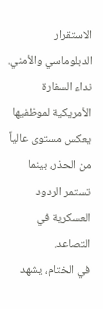الاستقرار الدبلوماسي والأمني. نداء السفارة الأمريكية لموظفيها يعكس مستوى عالياً من الحذر، بينما تستمر الردود العسكرية في التصاعد.
في الختام، يشهد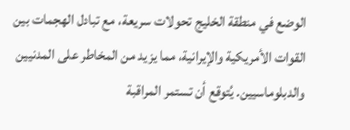الوضع في منطقة الخليج تحولات سريعة، مع تبادل الهجمات بين القوات الأمريكية والإيرانية، مما يزيد من المخاطر على المدنيين والدبلوماسيين. يُتوقع أن تستمر المراقبة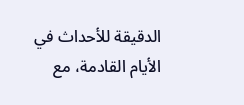الدقيقة للأحداث في الأيام القادمة، مع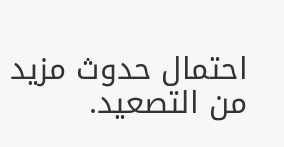احتمال حدوث مزيد من التصعيد.